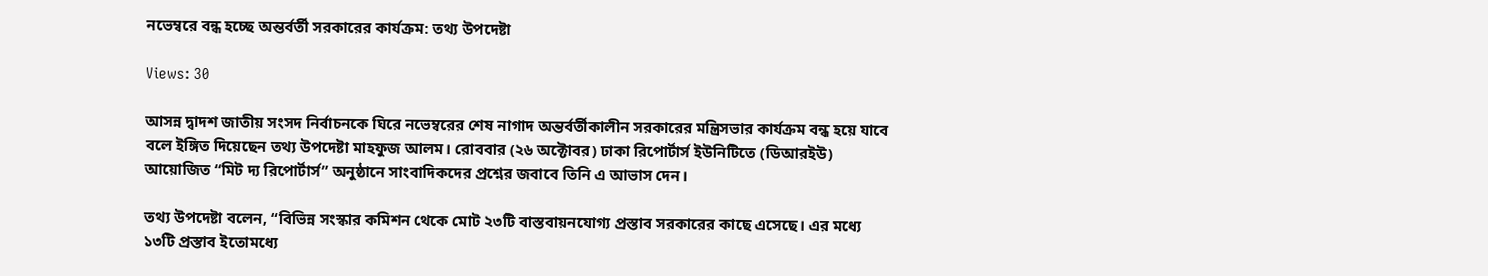নভেম্বরে বন্ধ হচ্ছে অন্তর্বর্তী সরকারের কার্যক্রম: তথ্য উপদেষ্টা

Views: 30

আসন্ন দ্বাদশ জাতীয় সংসদ নির্বাচনকে ঘিরে নভেম্বরের শেষ নাগাদ অন্তর্বর্তীকালীন সরকারের মন্ত্রিসভার কার্যক্রম বন্ধ হয়ে যাবে বলে ইঙ্গিত দিয়েছেন তথ্য উপদেষ্টা মাহফুজ আলম। রোববার (২৬ অক্টোবর) ঢাকা রিপোর্টার্স ইউনিটিতে (ডিআরইউ) আয়োজিত “মিট দ্য রিপোর্টার্স” অনুষ্ঠানে সাংবাদিকদের প্রশ্নের জবাবে তিনি এ আভাস দেন।

তথ্য উপদেষ্টা বলেন, “বিভিন্ন সংস্কার কমিশন থেকে মোট ২৩টি বাস্তবায়নযোগ্য প্রস্তাব সরকারের কাছে এসেছে। এর মধ্যে ১৩টি প্রস্তাব ইতোমধ্যে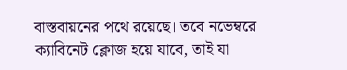বাস্তবায়নের পথে রয়েছে। তবে নভেম্বরে ক্যাবিনেট ক্লোজ হয়ে যাবে, তাই যা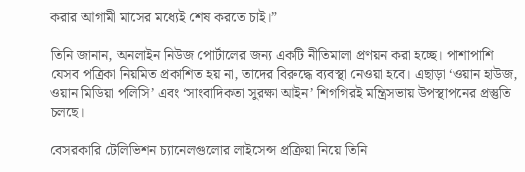করার আগামী মাসের মধ্যেই শেষ করতে চাই।”

তিনি জানান, অনলাইন নিউজ পোর্টালের জন্য একটি নীতিমালা প্রণয়ন করা হচ্ছে। পাশাপাশি যেসব পত্রিকা নিয়মিত প্রকাশিত হয় না, তাদের বিরুদ্ধে ব্যবস্থা নেওয়া হবে। এছাড়া ‘ওয়ান হাউজ, ওয়ান মিডিয়া পলিসি’ এবং ‘সাংবাদিকতা সুরক্ষা আইন’ শিগগিরই মন্ত্রিসভায় উপস্থাপনের প্রস্তুতি চলছে।

বেসরকারি টেলিভিশন চ্যানেলগুলোর লাইসেন্স প্রক্রিয়া নিয়ে তিনি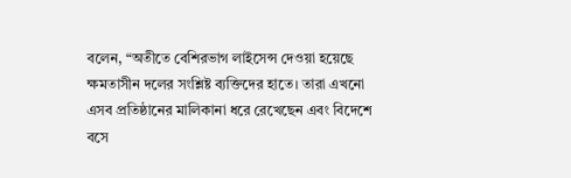বলেন, “অতীতে বেশিরভাগ লাইসেন্স দেওয়া হয়েছে ক্ষমতাসীন দলের সংশ্লিষ্ট ব্যক্তিদের হাতে। তারা এখনো এসব প্রতিষ্ঠানের মালিকানা ধরে রেখেছেন এবং বিদেশে বসে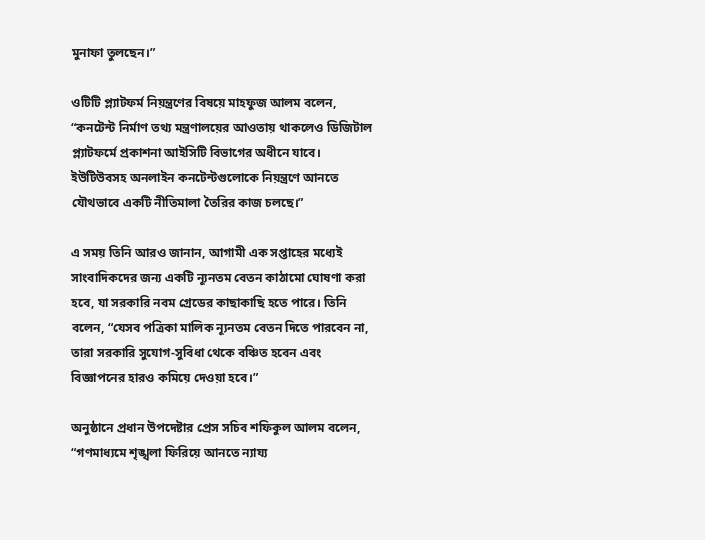মুনাফা তুলছেন।”

ওটিটি প্ল্যাটফর্ম নিয়ন্ত্রণের বিষয়ে মাহফুজ আলম বলেন, “কনটেন্ট নির্মাণ তথ্য মন্ত্রণালয়ের আওতায় থাকলেও ডিজিটাল প্ল্যাটফর্মে প্রকাশনা আইসিটি বিভাগের অধীনে যাবে। ইউটিউবসহ অনলাইন কনটেন্টগুলোকে নিয়ন্ত্রণে আনতে যৌথভাবে একটি নীতিমালা তৈরির কাজ চলছে।”

এ সময় তিনি আরও জানান, আগামী এক সপ্তাহের মধ্যেই সাংবাদিকদের জন্য একটি ন্যূনতম বেতন কাঠামো ঘোষণা করা হবে, যা সরকারি নবম গ্রেডের কাছাকাছি হতে পারে। তিনি বলেন, “যেসব পত্রিকা মালিক ন্যূনতম বেতন দিতে পারবেন না, তারা সরকারি সুযোগ-সুবিধা থেকে বঞ্চিত হবেন এবং বিজ্ঞাপনের হারও কমিয়ে দেওয়া হবে।”

অনুষ্ঠানে প্রধান উপদেষ্টার প্রেস সচিব শফিকুল আলম বলেন, “গণমাধ্যমে শৃঙ্খলা ফিরিয়ে আনতে ন্যায্য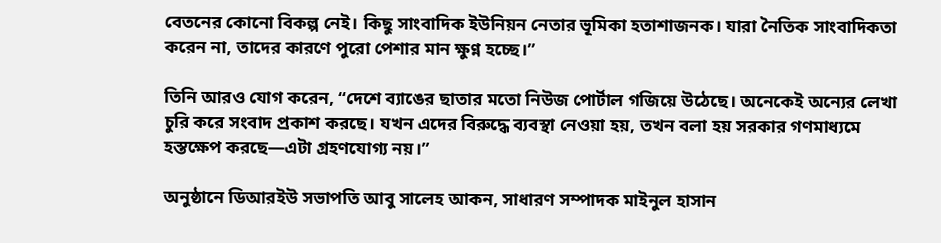বেতনের কোনো বিকল্প নেই। কিছু সাংবাদিক ইউনিয়ন নেতার ভূমিকা হতাশাজনক। যারা নৈতিক সাংবাদিকতা করেন না, তাদের কারণে পুরো পেশার মান ক্ষুণ্ন হচ্ছে।”

তিনি আরও যোগ করেন, “দেশে ব্যাঙের ছাতার মতো নিউজ পোর্টাল গজিয়ে উঠেছে। অনেকেই অন্যের লেখা চুরি করে সংবাদ প্রকাশ করছে। যখন এদের বিরুদ্ধে ব্যবস্থা নেওয়া হয়, তখন বলা হয় সরকার গণমাধ্যমে হস্তক্ষেপ করছে—এটা গ্রহণযোগ্য নয়।”

অনুষ্ঠানে ডিআরইউ সভাপতি আবু সালেহ আকন, সাধারণ সম্পাদক মাইনুল হাসান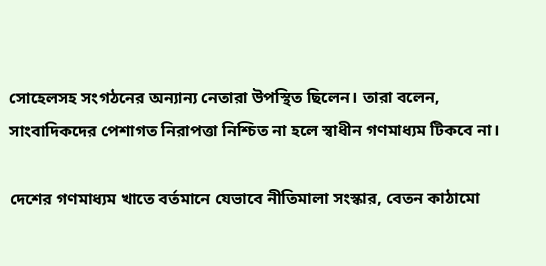সোহেলসহ সংগঠনের অন্যান্য নেতারা উপস্থিত ছিলেন। তারা বলেন, সাংবাদিকদের পেশাগত নিরাপত্তা নিশ্চিত না হলে স্বাধীন গণমাধ্যম টিকবে না।

দেশের গণমাধ্যম খাতে বর্তমানে যেভাবে নীতিমালা সংস্কার, বেতন কাঠামো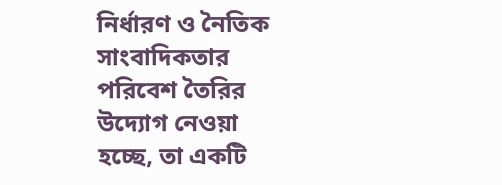নির্ধারণ ও নৈতিক সাংবাদিকতার পরিবেশ তৈরির উদ্যোগ নেওয়া হচ্ছে, তা একটি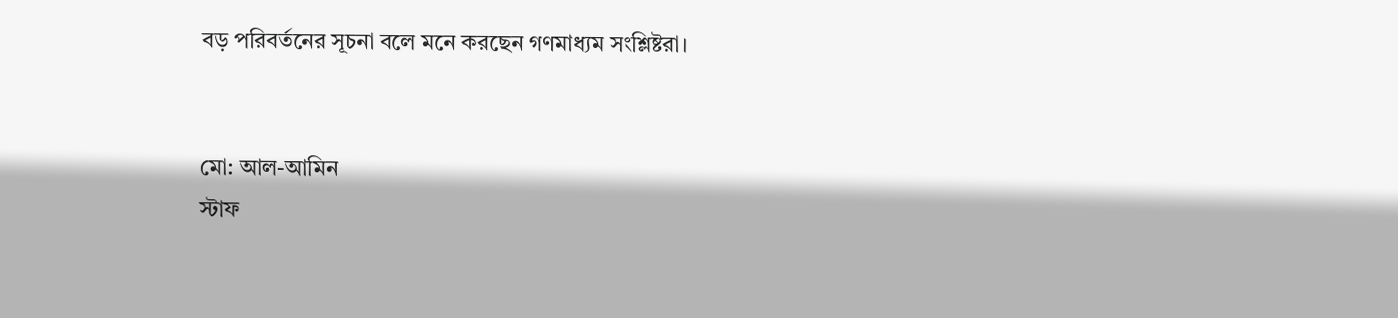বড় পরিবর্তনের সূচনা বলে মনে করছেন গণমাধ্যম সংশ্লিষ্টরা।


মো: আল-আমিন
স্টাফ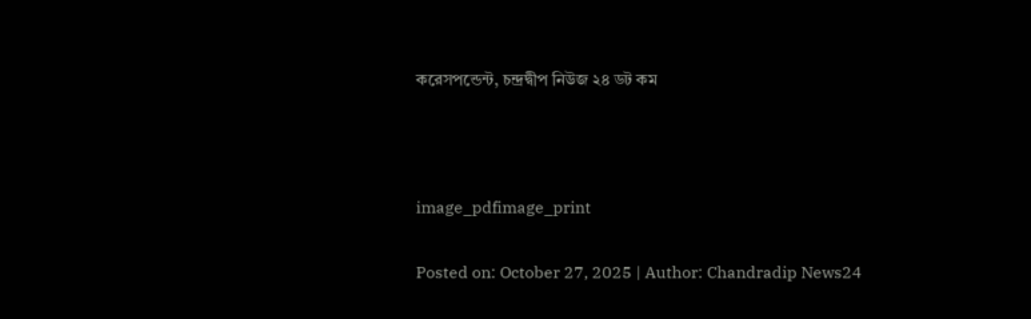করেসপন্ডেন্ট, চন্দ্রদ্বীপ নিউজ ২৪ ডট কম



image_pdfimage_print

Posted on: October 27, 2025 | Author: Chandradip News24